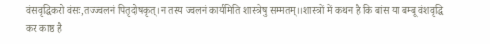वंसवृद्धिकरो वंसः,तज्ज्वलनं पितृदोषकृत्।न तस्य ज्वलनं कार्यमिति शास्त्रेषु सम्मतम्।।शास्त्रों में कथन है कि बांस या बम्बू वंशवृद्धि कर काष्ठ है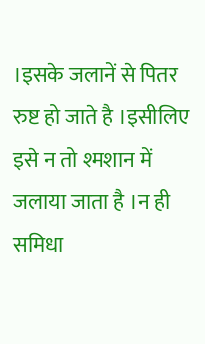।इसके जलानें से पितर रुष्ट हो जाते है ।इसीलिए इसे न तो श्मशान में जलाया जाता है ।न ही समिधा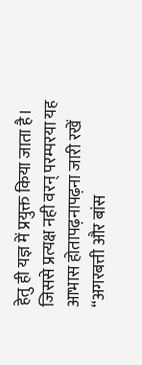हेतु ही यज्ञ में प्रयुक्त किया जाता है। जिससे प्रत्यक्ष नही वरन् परम्परया यह आभास होतापढ़नापढ़ना जारी रखें “अगरबत्ती और बांस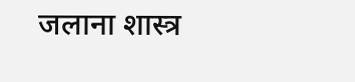जलाना शास्त्र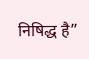निषिद्ध है”